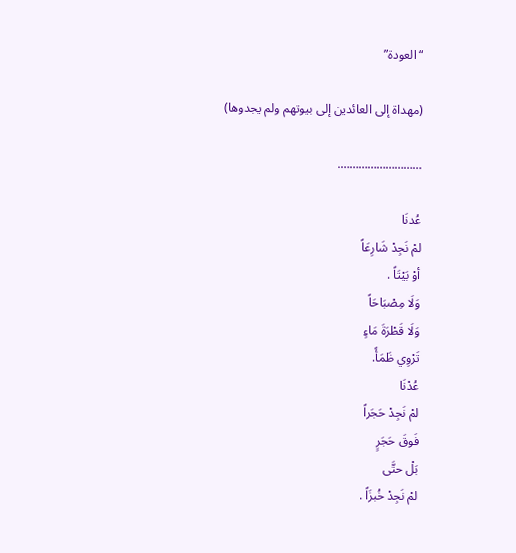“العودة”

(مهداة إلى العائدين إلى بيوتهم ولم يجدوها)

……………………….

عُدنَا
لمْ نَجِدْ شَارِعَاً
أوْ بَيْتَاً .
وَلَا مِصْبَاحَاً
وَلَا قَطْرَةَ مَاءٍ
تَرْوِي ظَمَأً.
عُدْنَا
لمْ نَجِدْ حَجَراً
فَوقَ حَجَرٍ
بَلْ حتَّى
لمْ نَجِدْ خُبزَاً .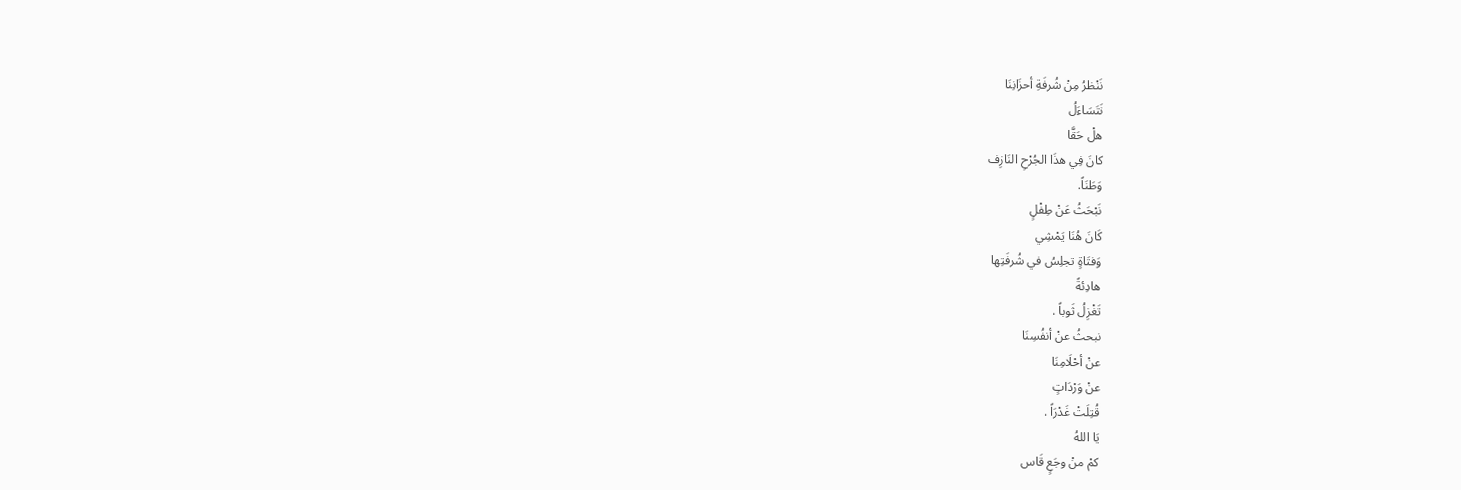نَنْظرُ مِنْ شُرفَةِ أحزَانِنَا
نَتَسَاءَلُ
هلْ حَقَّا
كانَ فِي هذَا الجُرْحِ النَازِف
وَطَنَاً.
نَبْحَثُ عَنْ طِفْلٍ
كَانَ هُنَا يَمْشِي
وَفتَاةٍ تجلِسُ في شُرفَتِها
هادِئةً
تَغْزِلُ ثَوباً .
نبحثُ عنْ أنفُسِنَا
عنْ أحْلَامِنَا
عنْ وَرْدَاتٍ
قُتِلَتْ غَدْرَاً .
يَا اللهُ
كمْ منْ وجَعٍ قَاس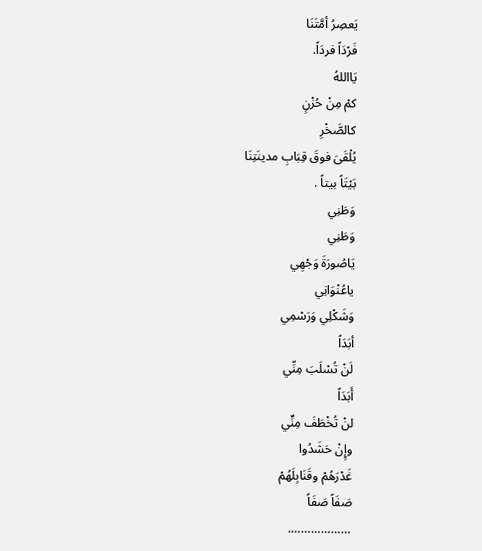يَعصِرُ أمَّتَنَا
فَرْدَاً فردَاً.
يَااللهُ
كمْ مِنْ حُزْنٍ
كالصَّخْرِ
يُلْقَىَ فوقَ قِبَابِ مدينَتِنَا
بَيْتَاً بيتاً .
وَطَنِي
وَطَنِي
يَاصُورَةَ وَجْهِي
ياعُنْوَانِي
وَشَكْلِي وَرَسْمِي
أبَدَاً
لَنْ تُسْلَبَ مِنِّي
أَبَدَاً
لنْ تُخْطَفَ مِنٍّي
وإٍنْ حَشَدُوا
غَدْرَهُمْ وقَنَابِلَهُمْ
صَفَاً صَفَاً
……………….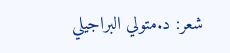شعر: د.متولي البراجيلي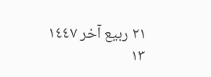٢١ ربيع آخر ١٤٤٧
١٣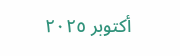أكتوبر ٢٠٢٥